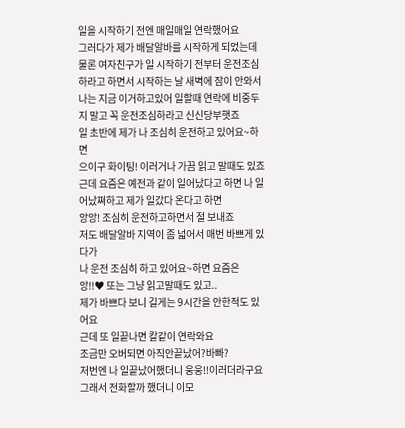일을 시작하기 전엔 매일매일 연락했어요
그러다가 제가 배달알바를 시작하게 되었는데
물론 여자친구가 일 시작하기 전부터 운전조심하라고 하면서 시작하는 날 새벽에 잠이 안와서 나는 지금 이거하고있어 일할때 연락에 비중두지 말고 꼭 운전조심하라고 신신당부햇죠
일 초반에 제가 나 조심히 운전하고 있어요~하면
으이구 화이팅! 이러거나 가끔 읽고 말때도 있죠
근데 요즘은 예전과 같이 일어났다고 하면 나 일어났쪄하고 제가 일갔다 온다고 하면
앙앙! 조심히 운전하고하면서 절 보내죠
저도 배달알바 지역이 좀 넓어서 매번 바쁘게 있다가
나 운전 조심히 하고 있어요~하면 요즘은
앙!!♥ 또는 그냥 읽고말때도 있고..
제가 바쁘다 보니 길게는 9시간을 안한적도 있어요
근데 또 일끝나면 칼같이 연락와요
조금만 오버되면 아직안끝났어?바빠?
저번엔 나 일끝났어했더니 웅웅!!이러더라구요
그래서 전화할까 했더니 이모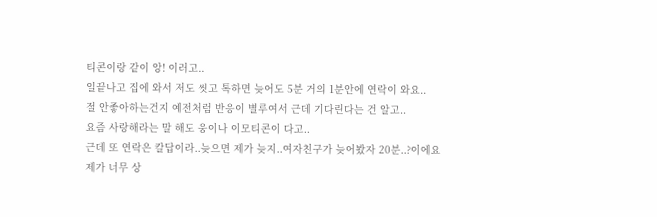티콘이랑 같이 앙! 이러고..
일끝나고 집에 와서 저도 씻고 톡하면 늦어도 5분 거의 1분안에 연락이 와요..
절 안좋아하는건지 예전처럼 반응이 별루여서 근데 기다린다는 건 알고..
요즘 사랑해라는 말 해도 웅이나 이모티콘이 다고..
근데 또 연락은 칼답이라..늦으면 제가 늦지..여자친구가 늦어봤자 20분..?이에요
제가 너무 상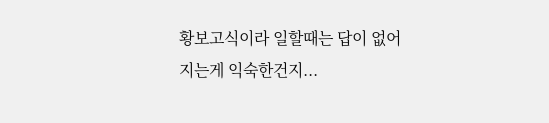황보고식이라 일할때는 답이 없어지는게 익숙한건지...